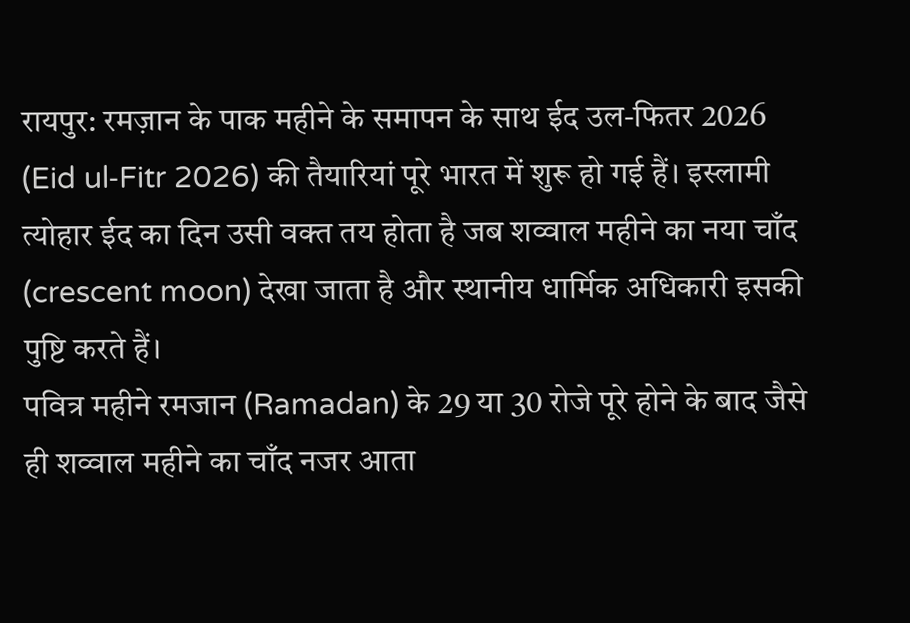रायपुर: रमज़ान के पाक महीने के समापन के साथ ईद उल‑फितर 2026 (Eid ul‑Fitr 2026) की तैयारियां पूरे भारत में शुरू हो गई हैं। इस्लामी त्योहार ईद का दिन उसी वक्त तय होता है जब शव्वाल महीने का नया चाँद (crescent moon) देखा जाता है और स्थानीय धार्मिक अधिकारी इसकी पुष्टि करते हैं।
पवित्र महीने रमजान (Ramadan) के 29 या 30 रोजे पूरे होने के बाद जैसे ही शव्वाल महीने का चाँद नजर आता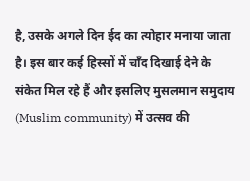है, उसके अगले दिन ईद का त्योहार मनाया जाता है। इस बार कई हिस्सों में चाँद दिखाई देने के संकेत मिल रहे हैं और इसलिए मुसलमान समुदाय (Muslim community) में उत्सव की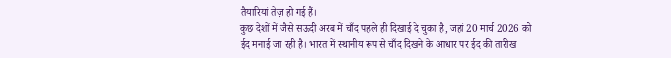तैयारियां तेज़ हो गई हैं।
कुछ देशों में जैसे सऊदी अरब में चाँद पहले ही दिखाई दे चुका है, जहां 20 मार्च 2026 को ईद मनाई जा रही है। भारत में स्थानीय रूप से चाँद दिखने के आधार पर ईद की तारीख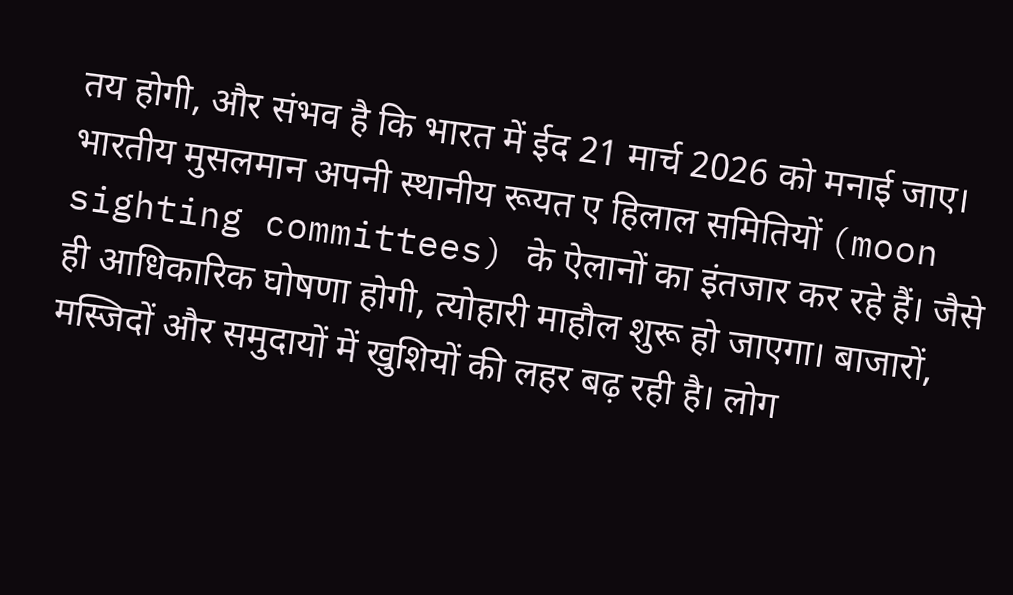तय होगी, और संभव है कि भारत में ईद 21 मार्च 2026 को मनाई जाए।
भारतीय मुसलमान अपनी स्थानीय रूयत ए हिलाल समितियों (moon sighting committees) के ऐलानों का इंतजार कर रहे हैं। जैसे ही आधिकारिक घोषणा होगी, त्योहारी माहौल शुरू हो जाएगा। बाजारों, मस्जिदों और समुदायों में खुशियों की लहर बढ़ रही है। लोग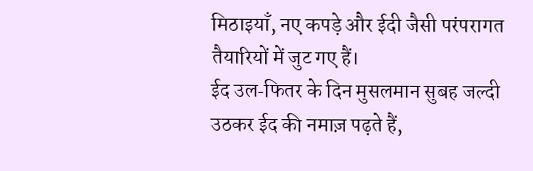मिठाइयाँ, नए कपड़े और ईदी जैसी परंपरागत तैयारियों में जुट गए हैं।
ईद उल‑फितर के दिन मुसलमान सुबह जल्दी उठकर ईद की नमाज़ पढ़ते हैं,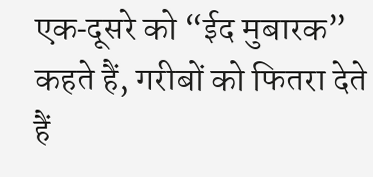एक‑दूसरे को “ईद मुबारक” कहते हैं, गरीबों को फितरा देते हैं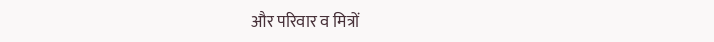और परिवार व मित्रों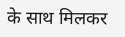के साथ मिलकर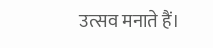उत्सव मनाते हैं।